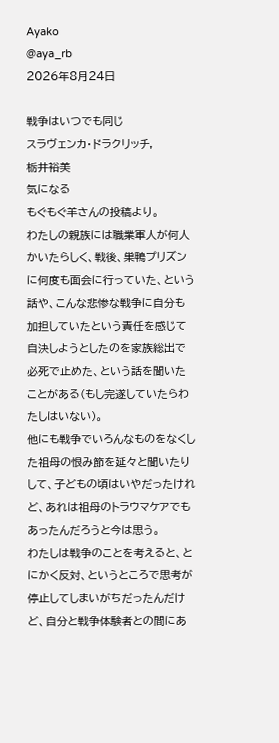Ayako
@aya_rb
2026年8月24日

戦争はいつでも同じ
スラヴェンカ・ドラクリッチ,
栃井裕美
気になる
もぐもぐ羊さんの投稿より。
わたしの親族には職業軍人が何人かいたらしく、戦後、巣鴨プリズンに何度も面会に行っていた、という話や、こんな悲惨な戦争に自分も加担していたという責任を感じて自決しようとしたのを家族総出で必死で止めた、という話を聞いたことがある(もし完遂していたらわたしはいない)。
他にも戦争でいろんなものをなくした祖母の恨み節を延々と聞いたりして、子どもの頃はいやだったけれど、あれは祖母のトラウマケアでもあったんだろうと今は思う。
わたしは戦争のことを考えると、とにかく反対、というところで思考が停止してしまいがちだったんだけど、自分と戦争体験者との間にあ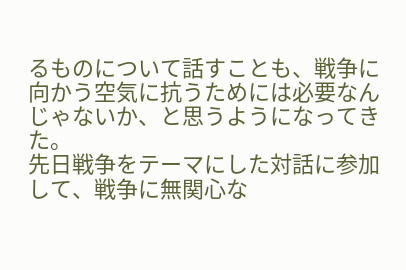るものについて話すことも、戦争に向かう空気に抗うためには必要なんじゃないか、と思うようになってきた。
先日戦争をテーマにした対話に参加して、戦争に無関心な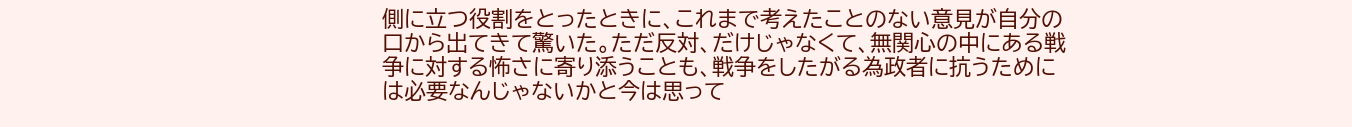側に立つ役割をとったときに、これまで考えたことのない意見が自分の口から出てきて驚いた。ただ反対、だけじゃなくて、無関心の中にある戦争に対する怖さに寄り添うことも、戦争をしたがる為政者に抗うためには必要なんじゃないかと今は思って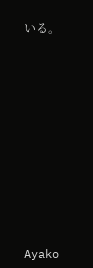いる。











Ayako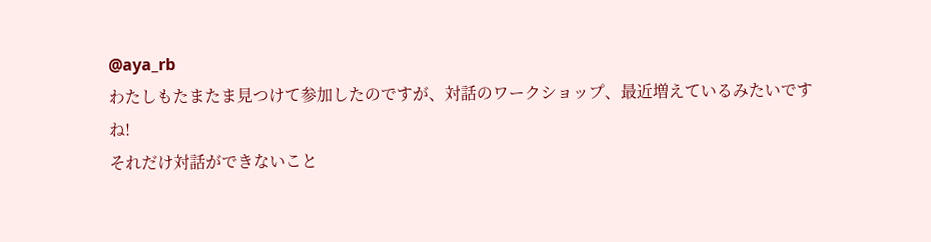@aya_rb
わたしもたまたま見つけて参加したのですが、対話のワークショップ、最近増えているみたいですね!
それだけ対話ができないこと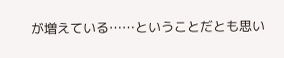が増えている……ということだとも思い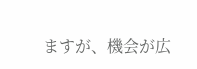ますが、機会が広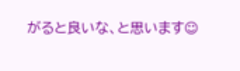がると良いな、と思います☺